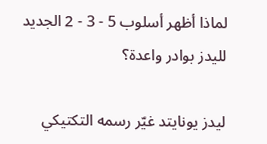لماذا أظهر أسلوب 5 - 3 - 2 الجديد لليدز بوادر واعدة؟

ليدز يونايتد غيّر رسمه التكتيكي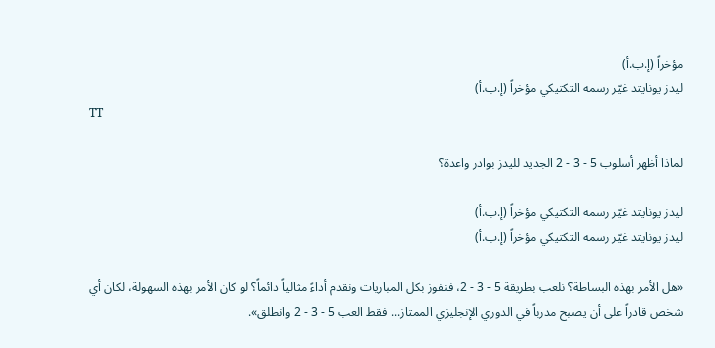مؤخراً (إ.ب.أ)
ليدز يونايتد غيّر رسمه التكتيكي مؤخراً (إ.ب.أ)
TT

لماذا أظهر أسلوب 5 - 3 - 2 الجديد لليدز بوادر واعدة؟

ليدز يونايتد غيّر رسمه التكتيكي مؤخراً (إ.ب.أ)
ليدز يونايتد غيّر رسمه التكتيكي مؤخراً (إ.ب.أ)

«هل الأمر بهذه البساطة؟ نلعب بطريقة 5 - 3 - 2، فنفوز بكل المباريات ونقدم أداءً مثالياً دائماً؟ لو كان الأمر بهذه السهولة، لكان أي شخص قادراً على أن يصبح مدرباً في الدوري الإنجليزي الممتاز... فقط العب 5 - 3 - 2 وانطلق».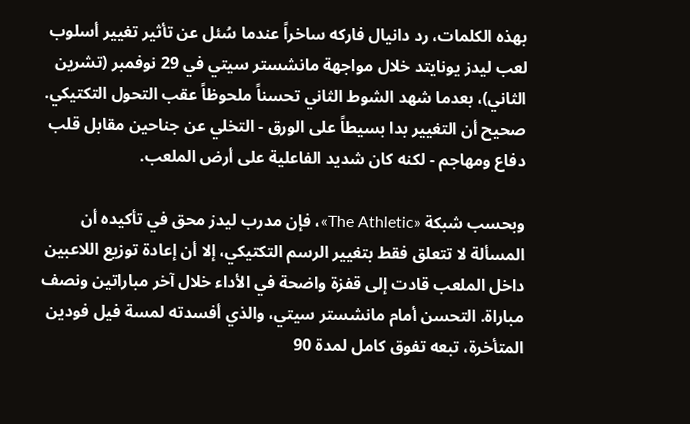بهذه الكلمات، رد دانيال فاركه ساخراً عندما سُئل عن تأثير تغيير أسلوب لعب ليدز يونايتد خلال مواجهة مانشستر سيتي في 29 نوفمبر (تشرين الثاني)، بعدما شهد الشوط الثاني تحسناً ملحوظاً عقب التحول التكتيكي. صحيح أن التغيير بدا بسيطاً على الورق - التخلي عن جناحين مقابل قلب دفاع ومهاجم - لكنه كان شديد الفاعلية على أرض الملعب.

وبحسب شبكة «The Athletic»، فإن مدرب ليدز محق في تأكيده أن المسألة لا تتعلق فقط بتغيير الرسم التكتيكي، إلا أن إعادة توزيع اللاعبين داخل الملعب قادت إلى قفزة واضحة في الأداء خلال آخر مباراتين ونصف مباراة. التحسن أمام مانشستر سيتي، والذي أفسدته لمسة فيل فودين المتأخرة، تبعه تفوق كامل لمدة 90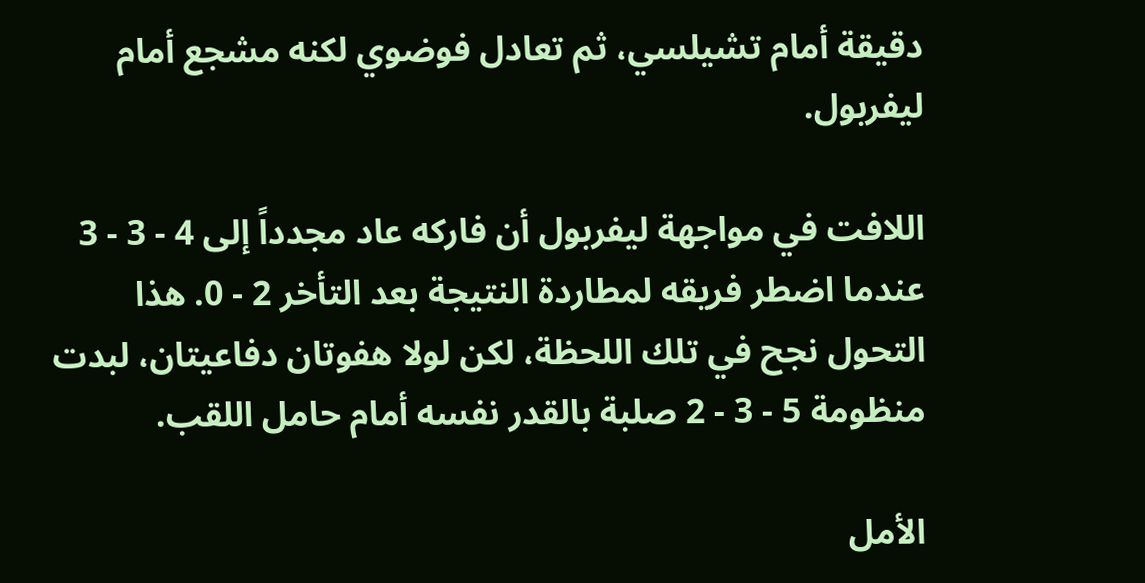دقيقة أمام تشيلسي، ثم تعادل فوضوي لكنه مشجع أمام ليفربول.

اللافت في مواجهة ليفربول أن فاركه عاد مجدداً إلى 4 - 3 - 3 عندما اضطر فريقه لمطاردة النتيجة بعد التأخر 2 - 0. هذا التحول نجح في تلك اللحظة، لكن لولا هفوتان دفاعيتان، لبدت منظومة 5 - 3 - 2 صلبة بالقدر نفسه أمام حامل اللقب.

الأمل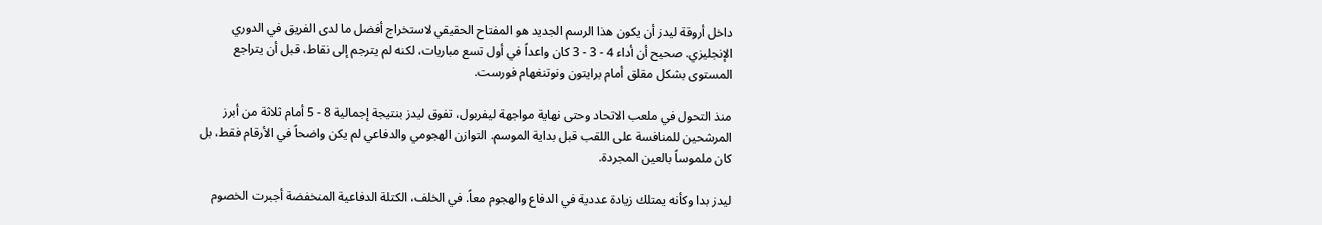داخل أروقة ليدز أن يكون هذا الرسم الجديد هو المفتاح الحقيقي لاستخراج أفضل ما لدى الفريق في الدوري الإنجليزي. صحيح أن أداء 4 - 3 - 3 كان واعداً في أول تسع مباريات، لكنه لم يترجم إلى نقاط، قبل أن يتراجع المستوى بشكل مقلق أمام برايتون ونوتنغهام فورست.

منذ التحول في ملعب الاتحاد وحتى نهاية مواجهة ليفربول، تفوق ليدز بنتيجة إجمالية 8 - 5 أمام ثلاثة من أبرز المرشحين للمنافسة على اللقب قبل بداية الموسم. التوازن الهجومي والدفاعي لم يكن واضحاً في الأرقام فقط، بل كان ملموساً بالعين المجردة.

ليدز بدا وكأنه يمتلك زيادة عددية في الدفاع والهجوم معاً. في الخلف، الكتلة الدفاعية المنخفضة أجبرت الخصوم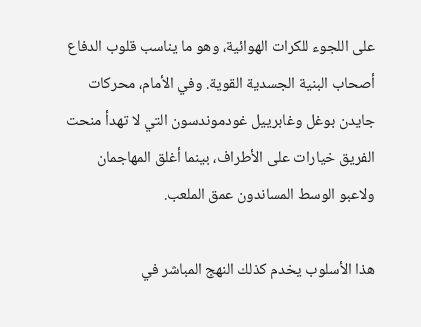على اللجوء للكرات الهوائية، وهو ما يناسب قلوب الدفاع أصحاب البنية الجسدية القوية. وفي الأمام، محركات جايدن بوغل وغابرييل غودموندسون التي لا تهدأ منحت الفريق خيارات على الأطراف، بينما أغلق المهاجمان ولاعبو الوسط المساندون عمق الملعب.

هذا الأسلوب يخدم كذلك النهج المباشر في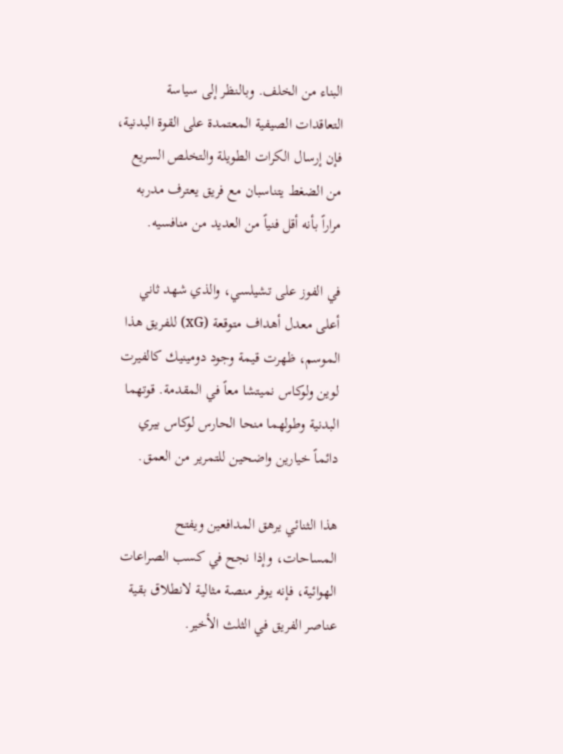البناء من الخلف. وبالنظر إلى سياسة التعاقدات الصيفية المعتمدة على القوة البدنية، فإن إرسال الكرات الطويلة والتخلص السريع من الضغط يتناسبان مع فريق يعترف مدربه مراراً بأنه أقل فنياً من العديد من منافسيه.

في الفوز على تشيلسي، والذي شهد ثاني أعلى معدل أهداف متوقعة (xG) للفريق هذا الموسم، ظهرت قيمة وجود دومينيك كالفيرت لوين ولوكاس نميتشا معاً في المقدمة. قوتهما البدنية وطولهما منحا الحارس لوكاس بيري دائماً خيارين واضحين للتمرير من العمق.

هذا الثنائي يرهق المدافعين ويفتح المساحات، وإذا نجح في كسب الصراعات الهوائية، فإنه يوفر منصة مثالية لانطلاق بقية عناصر الفريق في الثلث الأخير.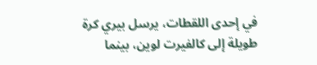في إحدى اللقطات، يرسل بيري كرة طويلة إلى كالفيرت لوين، بينما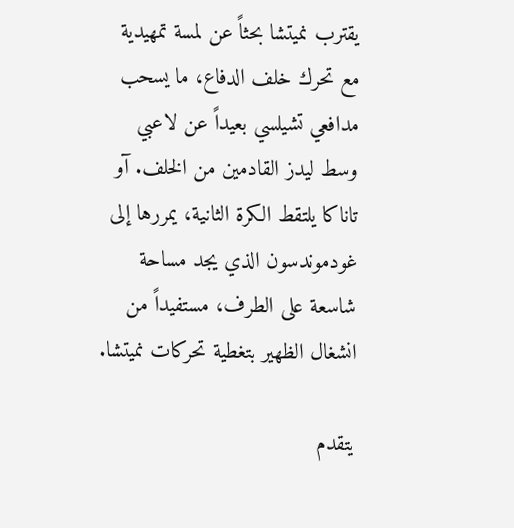يقترب نميتشا بحثاً عن لمسة تمهيدية مع تحرك خلف الدفاع، ما يسحب مدافعي تشيلسي بعيداً عن لاعبي وسط ليدز القادمين من الخلف. آو تاناكا يلتقط الكرة الثانية، يمررها إلى غودموندسون الذي يجد مساحة شاسعة على الطرف، مستفيداً من انشغال الظهير بتغطية تحركات نميتشا.

يتقدم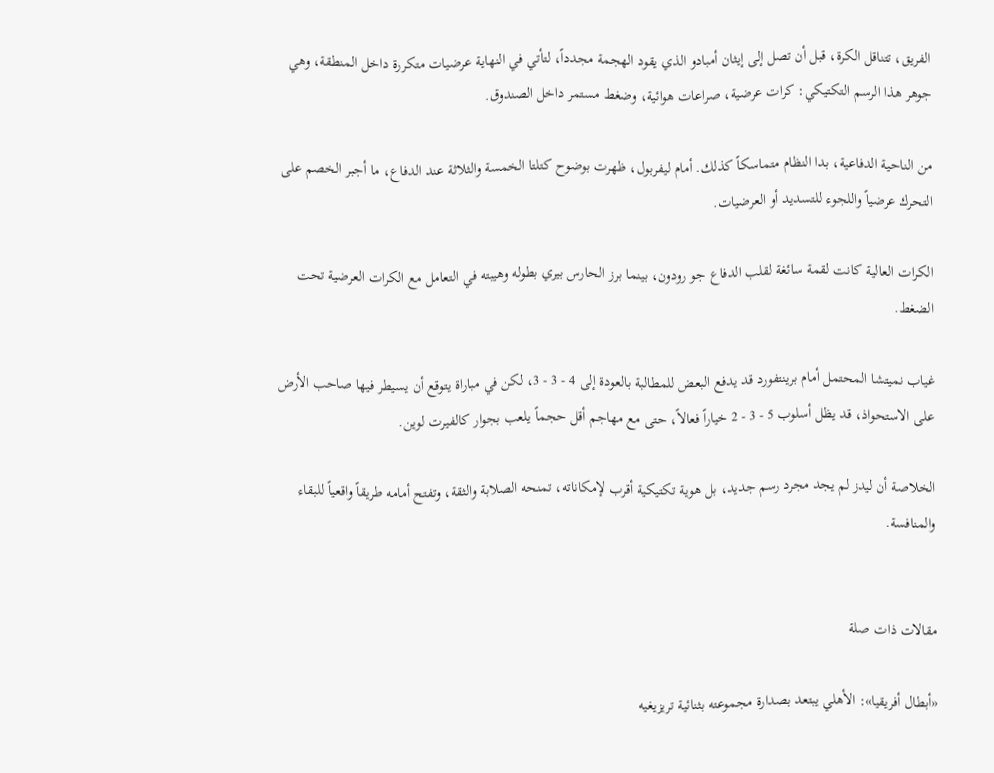الفريق، تتناقل الكرة، قبل أن تصل إلى إيثان أمبادو الذي يقود الهجمة مجدداً، لتأتي في النهاية عرضيات متكررة داخل المنطقة، وهي جوهر هذا الرسم التكتيكي: كرات عرضية، صراعات هوائية، وضغط مستمر داخل الصندوق.

من الناحية الدفاعية، بدا النظام متماسكاً كذلك. أمام ليفربول، ظهرت بوضوح كتلتا الخمسة والثلاثة عند الدفاع، ما أجبر الخصم على التحرك عرضياً واللجوء للتسديد أو العرضيات.

الكرات العالية كانت لقمة سائغة لقلب الدفاع جو رودون، بينما برز الحارس بيري بطوله وهيبته في التعامل مع الكرات العرضية تحت الضغط.

غياب نميتشا المحتمل أمام برينتفورد قد يدفع البعض للمطالبة بالعودة إلى 4 - 3 - 3، لكن في مباراة يتوقع أن يسيطر فيها صاحب الأرض على الاستحواذ، قد يظل أسلوب 5 - 3 - 2 خياراً فعالاً، حتى مع مهاجم أقل حجماً يلعب بجوار كالفيرت لوين.

الخلاصة أن ليدز لم يجد مجرد رسم جديد، بل هوية تكتيكية أقرب لإمكاناته، تمنحه الصلابة والثقة، وتفتح أمامه طريقاً واقعياً للبقاء والمنافسة.


مقالات ذات صلة

«أبطال أفريقيا»: الأهلي يبتعد بصدارة مجموعته بثنائية تريزيغيه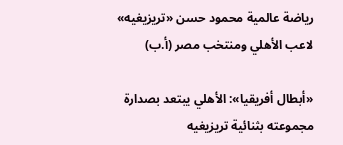رياضة عالمية محمود حسن «تريزيغيه» لاعب الأهلي ومنتخب مصر (أ.ب)

«أبطال أفريقيا»: الأهلي يبتعد بصدارة مجموعته بثنائية تريزيغيه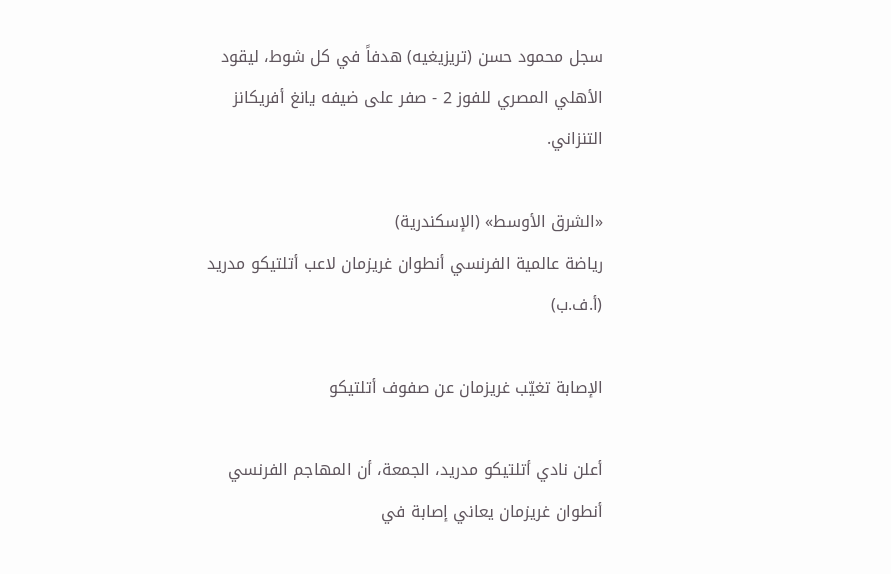سجل محمود حسن (تريزيغيه) هدفاً في كل شوط، ليقود الأهلي المصري للفوز 2 - صفر على ضيفه يانغ أفريكانز التنزاني.

«الشرق الأوسط» (الإسكندرية)
رياضة عالمية الفرنسي أنطوان غريزمان لاعب أتلتيكو مدريد (أ.ف.ب)

الإصابة تغيّب غريزمان عن صفوف أتلتيكو

أعلن نادي أتلتيكو مدريد، الجمعة، أن المهاجم الفرنسي أنطوان غريزمان يعاني إصابة في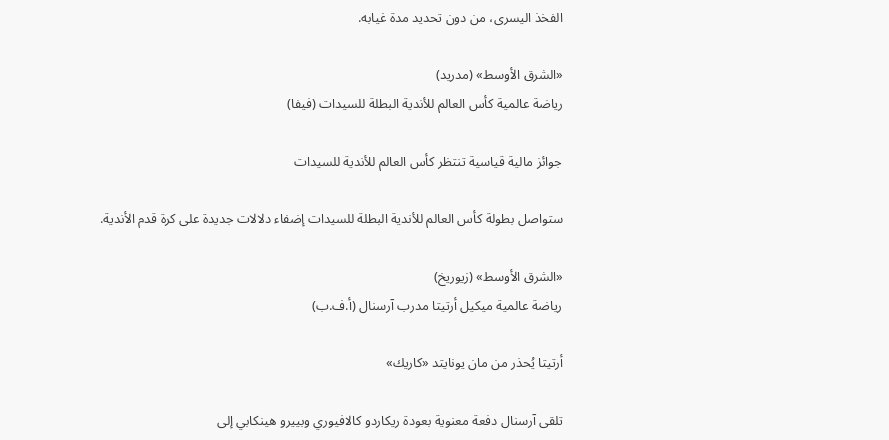الفخذ اليسرى، من دون تحديد مدة غيابه.

«الشرق الأوسط» (مدريد)
رياضة عالمية كأس العالم للأندية البطلة للسيدات (فيفا)

جوائز مالية قياسية تنتظر كأس العالم للأندية للسيدات

ستواصل بطولة كأس العالم للأندية البطلة للسيدات إضفاء دلالات جديدة على كرة قدم الأندية.

«الشرق الأوسط» (زيوريخ)
رياضة عالمية ميكيل أرتيتا مدرب آرسنال (أ.ف.ب)

أرتيتا يُحذر من مان يونايتد «كاريك»

تلقى آرسنال دفعة معنوية بعودة ريكاردو كالافيوري وبييرو هينكابي إلى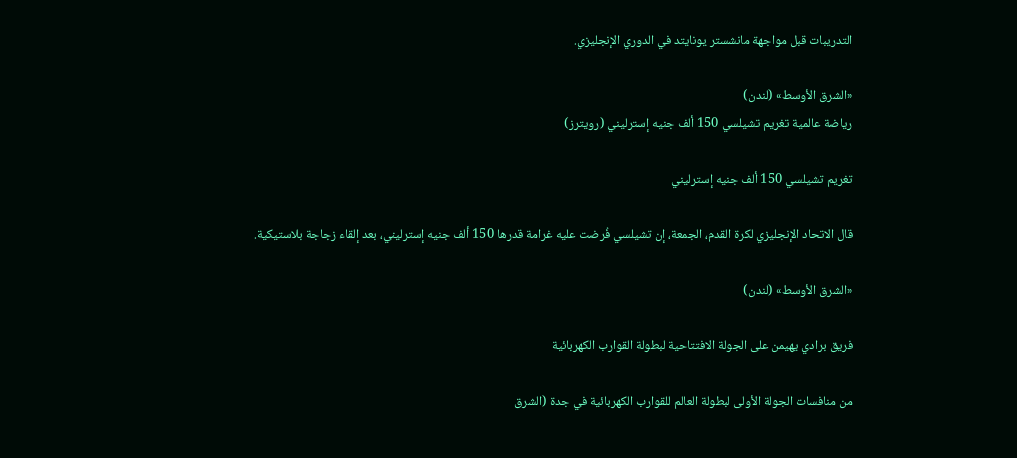التدريبات قبل مواجهة مانشستر يونايتد في الدوري الإنجليزي.

«الشرق الأوسط» (لندن)
رياضة عالمية تغريم تشيلسي 150 ألف جنيه إسترليني (رويترز)

تغريم تشيلسي 150 ألف جنيه إسترليني

قال الاتحاد الإنجليزي لكرة القدم، الجمعة، إن تشيلسي فُرضت عليه غرامة قدرها 150 ألف جنيه إسترليني، بعد إلقاء زجاجة بلاستيكية.

«الشرق الأوسط» (لندن)

فريق برادي يهيمن على الجولة الافتتاحية لبطولة القوارب الكهربائية

من منافسات الجولة الأولى لبطولة العالم للقوارب الكهربائية في جدة (الشرق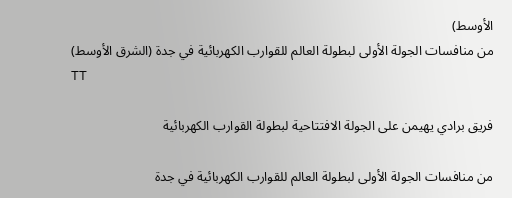الأوسط)
من منافسات الجولة الأولى لبطولة العالم للقوارب الكهربائية في جدة (الشرق الأوسط)
TT

فريق برادي يهيمن على الجولة الافتتاحية لبطولة القوارب الكهربائية

من منافسات الجولة الأولى لبطولة العالم للقوارب الكهربائية في جدة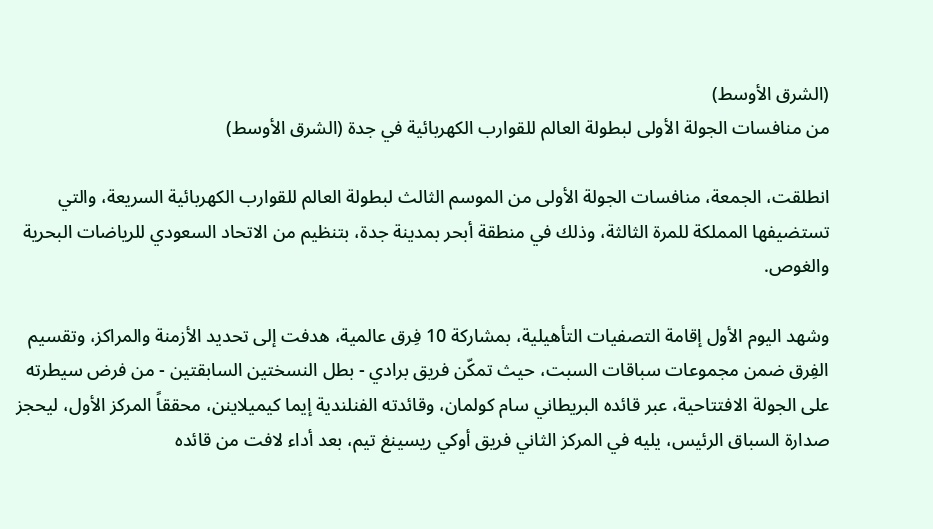(الشرق الأوسط)
من منافسات الجولة الأولى لبطولة العالم للقوارب الكهربائية في جدة (الشرق الأوسط)

انطلقت، الجمعة، منافسات الجولة الأولى من الموسم الثالث لبطولة العالم للقوارب الكهربائية السريعة، والتي تستضيفها المملكة للمرة الثالثة، وذلك في منطقة أبحر بمدينة جدة، بتنظيم من الاتحاد السعودي للرياضات البحرية والغوص.

وشهد اليوم الأول إقامة التصفيات التأهيلية، بمشاركة 10 فِرق عالمية، هدفت إلى تحديد الأزمنة والمراكز، وتقسيم الفِرق ضمن مجموعات سباقات السبت، حيث تمكّن فريق برادي - بطل النسختين السابقتين - من فرض سيطرته على الجولة الافتتاحية، عبر قائده البريطاني سام كولمان، وقائدته الفنلندية إيما كيميلاينن، محققاً المركز الأول، ليحجز صدارة السباق الرئيس، يليه في المركز الثاني فريق أوكي ريسينغ تيم، بعد أداء لافت من قائده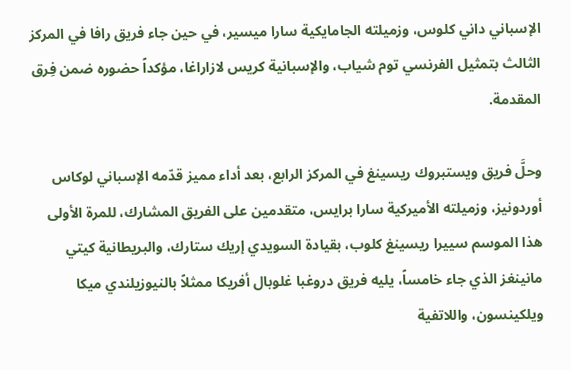الإسباني داني كلوس، وزميلته الجامايكية سارا ميسير، في حين جاء فريق رافا في المركز الثالث بتمثيل الفرنسي توم شياب، والإسبانية كريس لازاراغا، مؤكداً حضوره ضمن فِرق المقدمة.

وحلَّ فريق ويستبروك ريسينغ في المركز الرابع، بعد أداء مميز قدّمه الإسباني لوكاس أوردونيز، وزميلته الأميركية سارا برايس، متقدمين على الفريق المشارك، للمرة الأولى هذا الموسم سييرا ريسينغ كلوب، بقيادة السويدي إريك ستارك، والبريطانية كيتي مانينغز الذي جاء خامساً، يليه فريق دروغبا غلوبال أفريكا ممثلاً بالنيوزيلندي ميكا ويلكينسون، واللاتفية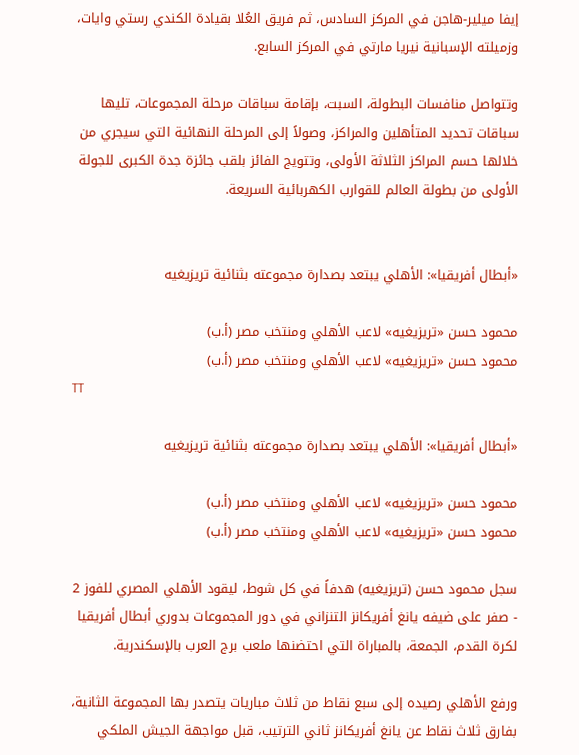إيفا ميلير-هاجن في المركز السادس، ثم فريق العُلا بقيادة الكندي رستي وايات، وزميلته الإسبانية نيريا مارتي في المركز السابع.

وتتواصل منافسات البطولة، السبت، بإقامة سباقات مرحلة المجموعات، تليها سباقات تحديد المتأهلين والمراكز، وصولاً إلى المرحلة النهائية التي سيجري من خلالها حسم المراكز الثلاثة الأولى، وتتويج الفائز بلقب جائزة جدة الكبرى للجولة الأولى من بطولة العالم للقوارب الكهربائية السريعة.


«أبطال أفريقيا»: الأهلي يبتعد بصدارة مجموعته بثنائية تريزيغيه

محمود حسن «تريزيغيه» لاعب الأهلي ومنتخب مصر (أ.ب)
محمود حسن «تريزيغيه» لاعب الأهلي ومنتخب مصر (أ.ب)
TT

«أبطال أفريقيا»: الأهلي يبتعد بصدارة مجموعته بثنائية تريزيغيه

محمود حسن «تريزيغيه» لاعب الأهلي ومنتخب مصر (أ.ب)
محمود حسن «تريزيغيه» لاعب الأهلي ومنتخب مصر (أ.ب)

سجل محمود حسن (تريزيغيه) هدفاً في كل شوط، ليقود الأهلي المصري للفوز 2 - صفر على ضيفه يانغ أفريكانز التنزاني في دور المجموعات بدوري أبطال أفريقيا لكرة القدم، الجمعة، بالمباراة التي احتضنها ملعب برج العرب بالإسكندرية.

ورفع الأهلي رصيده إلى سبع نقاط من ثلاث مباريات يتصدر بها المجموعة الثانية، بفارق ثلاث نقاط عن يانغ أفريكانز ثاني الترتيب، قبل مواجهة الجيش الملكي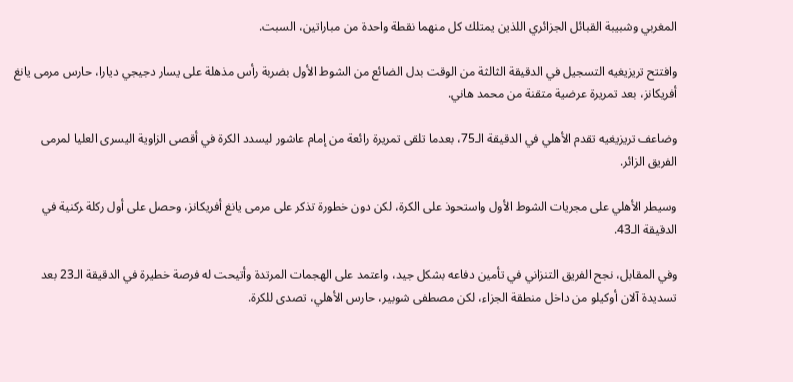المغربي وشبيبة القبائل الجزائري اللذين يمتلك كل منهما نقطة واحدة من مباراتين، السبت.

وافتتح ‌تريزيغيه التسجيل ‌في الدقيقة الثالثة من الوقت ‌بدل الضائع من الشوط ‌الأول بضربة رأس مذهلة على يسار دجيجي ديارا، حارس مرمى يانغ أفريكانز، بعد تمريرة عرضية متقنة من محمد هاني.

وضاعف تريزيغيه تقدم الأهلي في الدقيقة الـ75، بعدما تلقى تمريرة رائعة من إمام عاشور ليسدد الكرة في أقصى الزاوية اليسرى العليا لمرمى الفريق الزائر.

وسيطر الأهلي على مجريات الشوط الأول واستحوذ على الكرة، لكن دون خطورة تذكر على مرمى ‌يانغ أفريكانز، وحصل على أول ركلة ‍ركنية في الدقيقة الـ43.

وفي المقابل، نجح الفريق التنزاني في تأمين دفاعه بشكل جيد، واعتمد على الهجمات المرتدة وأتيحت له فرصة خطيرة في الدقيقة الـ23 بعد تسديدة آلان أوكيلو من داخل منطقة الجزاء، لكن مصطفى شوبير، حارس الأهلي، تصدى للكرة.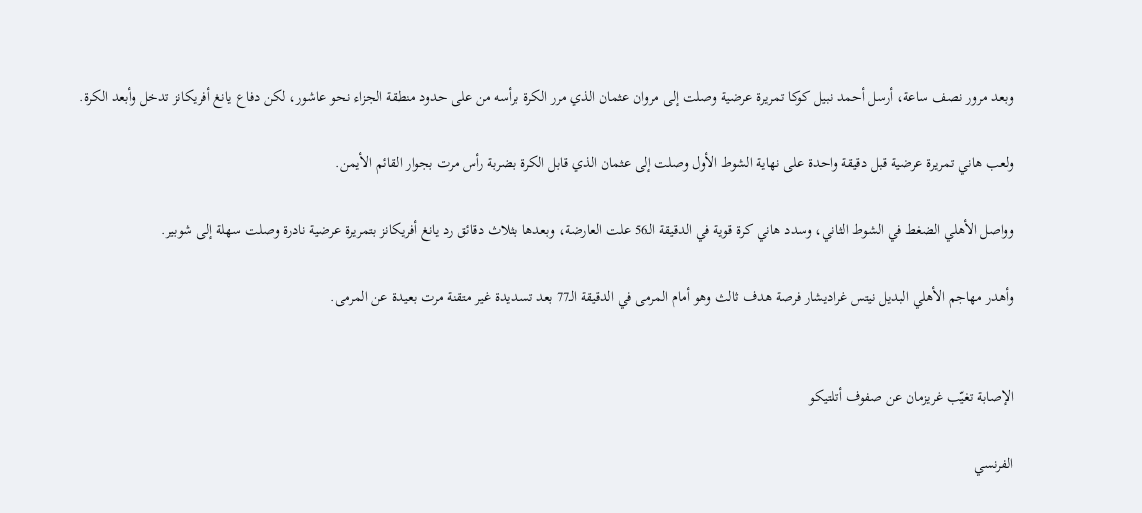وبعد مرور نصف ساعة، أرسل أحمد نبيل كوكا تمريرة عرضية وصلت إلى مروان عثمان الذي مرر الكرة برأسه من على حدود منطقة الجزاء نحو عاشور، لكن دفاع يانغ أفريكانز تدخل وأبعد الكرة.

ولعب هاني تمريرة عرضية قبل دقيقة واحدة على نهاية الشوط الأول وصلت إلى عثمان الذي قابل الكرة بضربة رأس مرت بجوار القائم الأيمن.

وواصل الأهلي الضغط في الشوط الثاني، وسدد هاني كرة قوية في الدقيقة الـ56 علت العارضة، وبعدها بثلاث دقائق رد يانغ أفريكانز بتمريرة عرضية نادرة وصلت سهلة إلى شوبير.

وأهدر مهاجم الأهلي البديل نيتس غراديشار فرصة هدف ثالث وهو أمام ‌المرمى في الدقيقة الـ77 بعد تسديدة غير متقنة مرت بعيدة عن المرمى.


الإصابة تغيّب غريزمان عن صفوف أتلتيكو

الفرنسي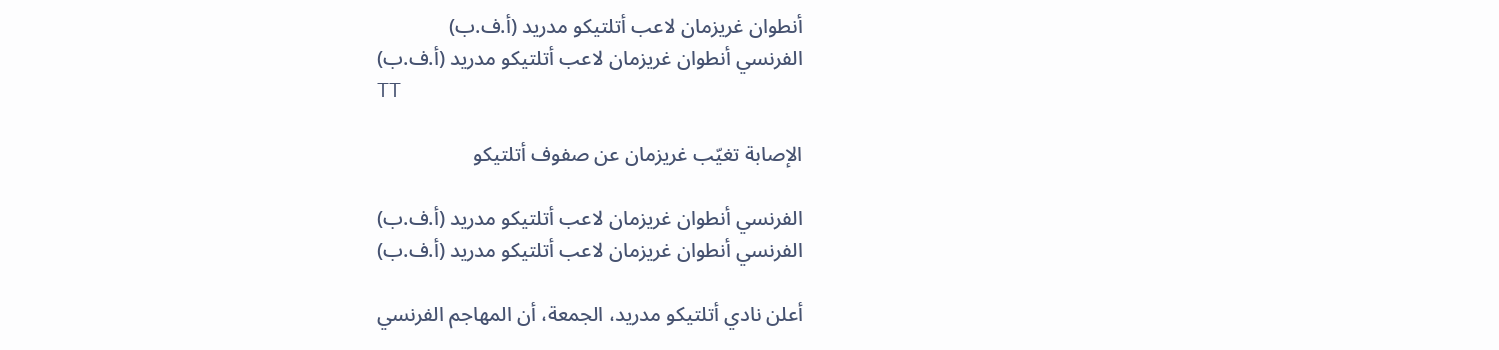أنطوان غريزمان لاعب أتلتيكو مدريد (أ.ف.ب)
الفرنسي أنطوان غريزمان لاعب أتلتيكو مدريد (أ.ف.ب)
TT

الإصابة تغيّب غريزمان عن صفوف أتلتيكو

الفرنسي أنطوان غريزمان لاعب أتلتيكو مدريد (أ.ف.ب)
الفرنسي أنطوان غريزمان لاعب أتلتيكو مدريد (أ.ف.ب)

أعلن نادي أتلتيكو مدريد، الجمعة، أن المهاجم الفرنسي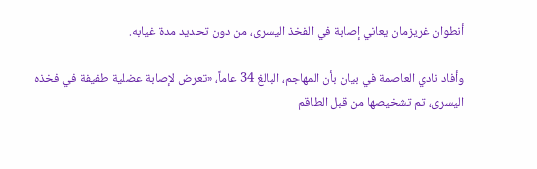أنطوان غريزمان يعاني إصابة في الفخذ اليسرى، من دون تحديد مدة غيابه.

وأفاد نادي العاصمة في بيان بأن المهاجم، البالغ 34 عاماً، «تعرض لإصابة عضلية طفيفة في فخذه اليسرى، تم تشخيصها من قبل الطاقم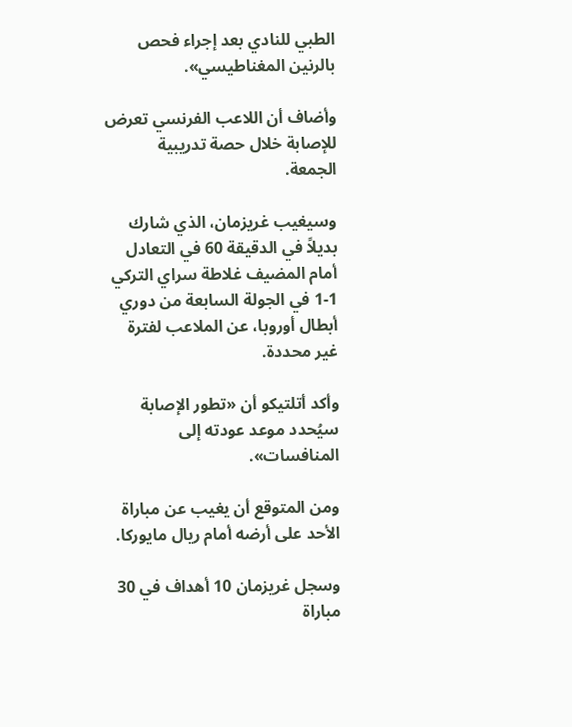الطبي للنادي بعد إجراء فحص بالرنين المغناطيسي».

وأضاف أن اللاعب الفرنسي تعرض للإصابة خلال حصة تدريبية الجمعة.

وسيغيب غريزمان، الذي شارك بديلاً في الدقيقة 60 في التعادل أمام المضيف غلاطة سراي التركي 1-1 في الجولة السابعة من دوري أبطال أوروبا، عن الملاعب لفترة غير محددة.

وأكد أتلتيكو أن «تطور الإصابة سيُحدد موعد عودته إلى المنافسات».

ومن المتوقع أن يغيب عن مباراة الأحد على أرضه أمام ريال مايوركا.

وسجل غريزمان 10 أهداف في 30 مباراة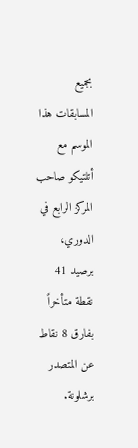بجميع المسابقات هذا الموسم مع أتلتيكو صاحب المركز الرابع في الدوري، برصيد 41 نقطة متأخراً بفارق 8 نقاط عن المتصدر برشلونة.